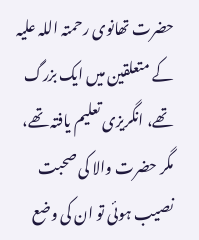حضرت تھانوی رحمتہ اللہ علیہ کے متعلقین میں ایک بزرگ تھے، انگریزی تعلیم یافتہ تھے، مگر حضرت والا کی صحبت نصیب ہوئی تو ان کی وضع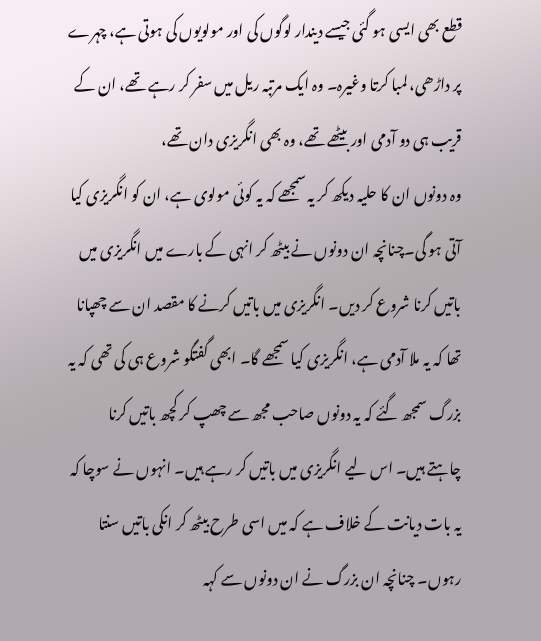قطع بھی ایسی ہو گئی جیسے دیندار لوگوں کی اور مولویوں کی ہوتی ہے، چہرے پر داڑھی، لمبا کرتا وغیرہ۔ وہ ایک مرتبہ ریل میں سفر کر رہے تھے، ان کے قریب ہی دو آدمی اور بیٹھے تھے، وہ بھی انگریزی دان تھے،
وہ دونوں ان کا حلیہ دیکھ کر یہ سمجھے کہ یہ کوئی مولوی ہے، ان کو انگریزی کیا آتی ہو گی۔چنانچہ ان دونوں نے بیٹھ کر انہی کے بارے میں انگریزی میں باتیں کرنا شروع کر دیں۔ انگریزی میں باتیں کرنے کا مقصد ان سے چھپانا تھا کہ یہ ملا آدمی ہے، انگریزی کیا سمجھے گا۔ ابھی گفتگو شروع ہی کی تھی کہ یہ بزرگ سمجھ گئے کہ یہ دونوں صاحب مجھ سے چھپ کر کچھ باتیں کرنا چاہتے ہیں۔ اس لیے انگریزی میں باتیں کر رہے ہیں۔ انہوں نے سوچا کہ یہ بات دیانت کے خلاف ہے کہ میں اسی طرح بیٹھ کر انکی باتیں سنتا رہوں۔ چنانچہ ان بزرگ نے ان دونوں سے کہہ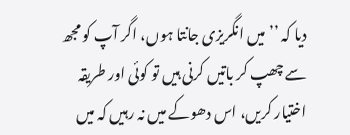دیا کہ ’’میں انگریزی جانتا ہوں، اگر آپ کو مجھ سے چھپ کر باتیں کرنی ہیں تو کوئی اور طریقہ اختیار کریں، اس دھوکے میں نہ رہیں کہ میں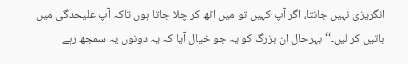انگریزی نہیں جانتا، اگر آپ کہیں تو میں اٹھ کر چلا جاتا ہوں تاکہ آپ علیحدگی میں باتیں کر لیں۔‘‘بہرحال ان بزرگ کو یہ جو خیال آیا کہ یہ دونوں یہ سمجھ رہے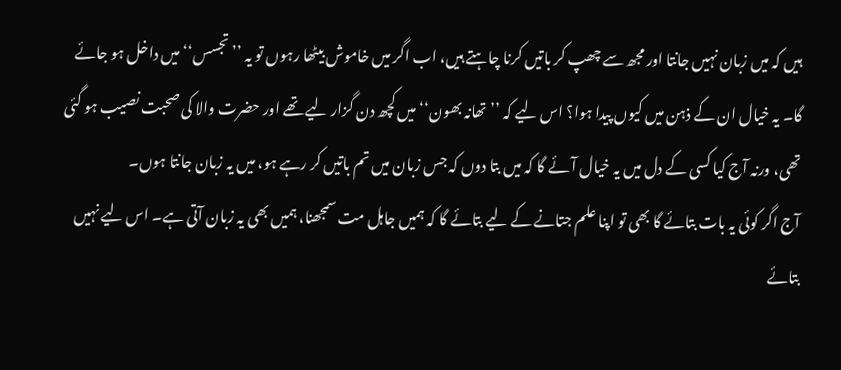ہیں کہ میں زبان نہیں جانتا اور مجھ سے چھپ کر باتیں کرنا چاہتے ہیں، اب اگر میں خاموش بیٹھا رہوں تو یہ ’’تجسس‘‘ میں داخل ہو جائے گا۔ یہ خیال ان کے ذہن میں کیوں پیدا ہوا؟ اس لیے کہ ’’تھانہ بھون‘‘ میں کچھ دن گزار لیے تھے اور حضرت والا کی صحبت نصیب ہو گئی تھی، ورنہ آج کیا کسی کے دل میں یہ خیال آئے گا کہ میں بتا دوں کہ جس زبان میں تم باتیں کر رہے ہو، میں یہ زبان جانتا ہوں۔
آج اگر کوئی یہ بات بتائے گا بھی تو اپنا علم جتانے کے لیے بتائے گا کہ ہمیں جاہل مت سمجھنا، ہمیں بھی یہ زبان آتی ہے۔ اس لیے نہیں بتائے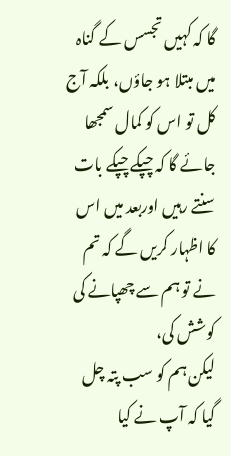گا کہ کہیں تجسس کے گناہ میں مبتلا ہو جاؤں، بلکہ آج کل تو اس کو کمال سمجھا جائے گا کہ چپکے چپکے بات سنتے رہیں اوربعد میں اس کا اظہار کریں گے کہ تم نے تو ہم سے چھپانے کی کوشش کی،
لیکن ہم کو سب پتہ چل گیا کہ آپ نے کیا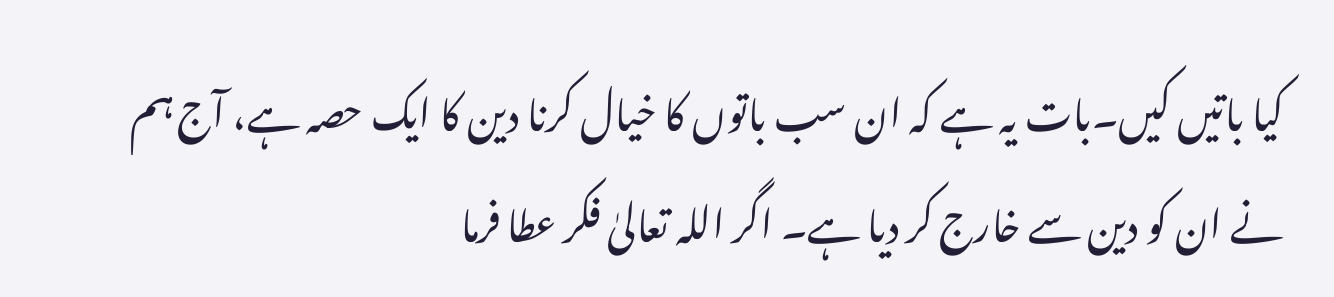کیا باتیں کیں۔بات یہ ہے کہ ان سب باتوں کا خیال کرنا دین کا ایک حصہ ہے، آج ہم نے ان کو دین سے خارج کر دیا ہے۔ اگر اللہ تعالیٰ فکر عطا فرما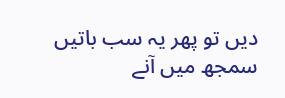دیں تو پھر یہ سب باتیں سمجھ میں آنے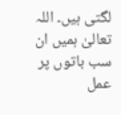لگتی ہیں۔ اللہ تعالیٰ ہمیں ان سب باتوں پر عمل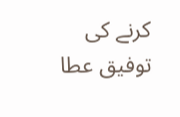کرنے کی توفیق عطا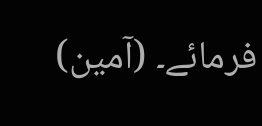فرمائے۔ (آمین)